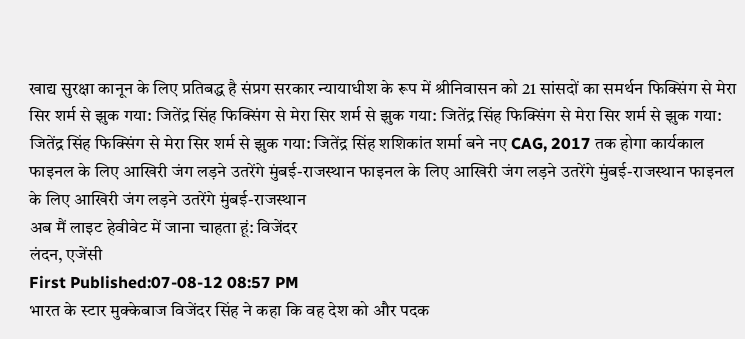खाद्य सुरक्षा कानून के लिए प्रतिबद्ध है संप्रग सरकार न्यायाधीश के रूप में श्रीनिवासन को 21 सांसदों का समर्थन फिक्सिंग से मेरा सिर शर्म से झुक गया: जितेंद्र सिंह फिक्सिंग से मेरा सिर शर्म से झुक गया: जितेंद्र सिंह फिक्सिंग से मेरा सिर शर्म से झुक गया: जितेंद्र सिंह फिक्सिंग से मेरा सिर शर्म से झुक गया: जितेंद्र सिंह शशिकांत शर्मा बने नए CAG, 2017 तक होगा कार्यकाल फाइनल के लिए आखिरी जंग लड़ने उतरेंगे मुंबई-राजस्थान फाइनल के लिए आखिरी जंग लड़ने उतरेंगे मुंबई-राजस्थान फाइनल के लिए आखिरी जंग लड़ने उतरेंगे मुंबई-राजस्थान
अब मैं लाइट हेवीवेट में जाना चाहता हूं: विजेंदर
लंदन, एजेंसी
First Published:07-08-12 08:57 PM
भारत के स्टार मुक्केबाज विजेंदर सिंह ने कहा कि वह देश को और पदक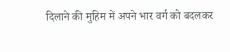दिलाने की मुहिम में अपने भार वर्ग को बदलकर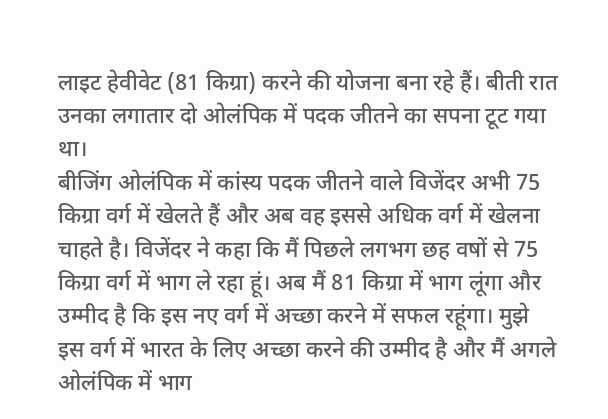लाइट हेवीवेट (81 किग्रा) करने की योजना बना रहे हैं। बीती रात उनका लगातार दो ओलंपिक में पदक जीतने का सपना टूट गया था।
बीजिंग ओलंपिक में कांस्य पदक जीतने वाले विजेंदर अभी 75 किग्रा वर्ग में खेलते हैं और अब वह इससे अधिक वर्ग में खेलना चाहते है। विजेंदर ने कहा कि मैं पिछले लगभग छह वषों से 75 किग्रा वर्ग में भाग ले रहा हूं। अब मैं 81 किग्रा में भाग लूंगा और उम्मीद है कि इस नए वर्ग में अच्छा करने में सफल रहूंगा। मुझे इस वर्ग में भारत के लिए अच्छा करने की उम्मीद है और मैं अगले ओलंपिक में भाग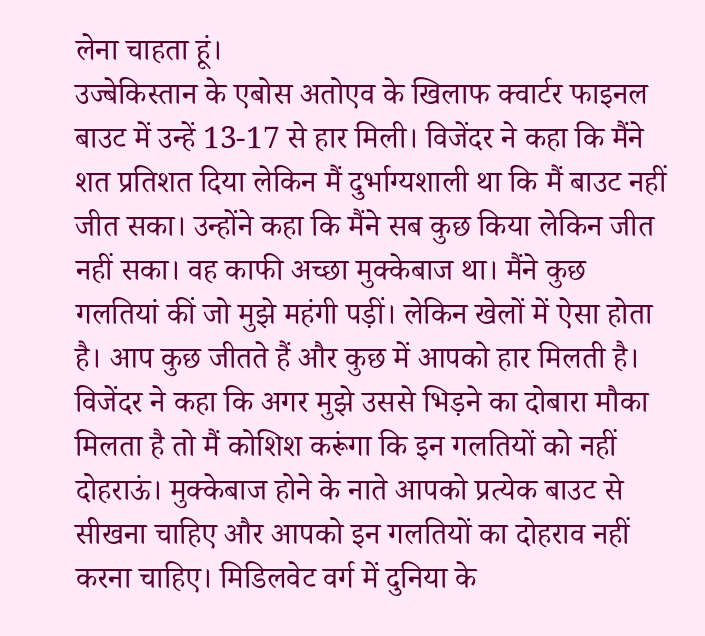लेना चाहता हूं।
उज्बेकिस्तान के एबोस अतोएव के खिलाफ क्वार्टर फाइनल बाउट में उन्हें 13-17 से हार मिली। विजेंदर ने कहा कि मैंने शत प्रतिशत दिया लेकिन मैं दुर्भाग्यशाली था कि मैं बाउट नहीं जीत सका। उन्होंने कहा कि मैंने सब कुछ किया लेकिन जीत नहीं सका। वह काफी अच्छा मुक्केबाज था। मैंने कुछ गलतियां कीं जो मुझे महंगी पड़ीं। लेकिन खेलों में ऐसा होता है। आप कुछ जीतते हैं और कुछ में आपको हार मिलती है।
विजेंदर ने कहा कि अगर मुझे उससे भिड़ने का दोबारा मौका मिलता है तो मैं कोशिश करूंगा कि इन गलतियों को नहीं दोहराऊं। मुक्केबाज होने के नाते आपको प्रत्येक बाउट से सीखना चाहिए और आपको इन गलतियों का दोहराव नहीं करना चाहिए। मिडिलवेट वर्ग में दुनिया के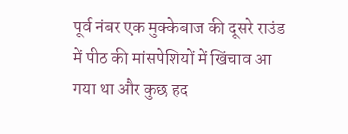पूर्व नंबर एक मुक्केबाज की दूसरे राउंड में पीठ की मांसपेशियों में खिंचाव आ गया था और कुछ हद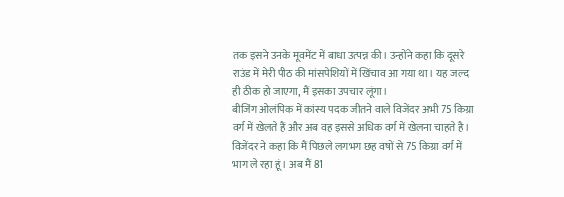तक इसने उनके मूवमेंट में बाधा उत्पन्न की। उन्होंने कहा कि दूसरे राउंड में मेरी पीठ की मांसपेशियों में खिंचाव आ गया था। यह जल्द ही ठीक हो जाएगा, मैं इसका उपचार लूंगा।
बीजिंग ओलंपिक में कांस्य पदक जीतने वाले विजेंदर अभी 75 किग्रा वर्ग में खेलते हैं और अब वह इससे अधिक वर्ग में खेलना चाहते है। विजेंदर ने कहा कि मैं पिछले लगभग छह वषों से 75 किग्रा वर्ग में भाग ले रहा हूं। अब मैं 81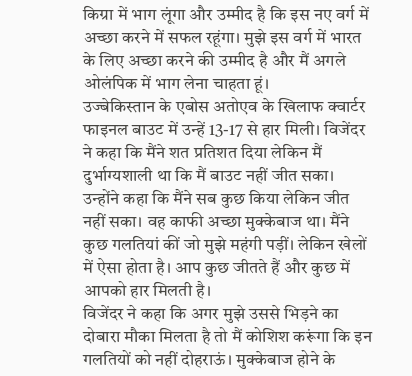किग्रा में भाग लूंगा और उम्मीद है कि इस नए वर्ग में अच्छा करने में सफल रहूंगा। मुझे इस वर्ग में भारत के लिए अच्छा करने की उम्मीद है और मैं अगले ओलंपिक में भाग लेना चाहता हूं।
उज्बेकिस्तान के एबोस अतोएव के खिलाफ क्वार्टर फाइनल बाउट में उन्हें 13-17 से हार मिली। विजेंदर ने कहा कि मैंने शत प्रतिशत दिया लेकिन मैं दुर्भाग्यशाली था कि मैं बाउट नहीं जीत सका। उन्होंने कहा कि मैंने सब कुछ किया लेकिन जीत नहीं सका। वह काफी अच्छा मुक्केबाज था। मैंने कुछ गलतियां कीं जो मुझे महंगी पड़ीं। लेकिन खेलों में ऐसा होता है। आप कुछ जीतते हैं और कुछ में आपको हार मिलती है।
विजेंदर ने कहा कि अगर मुझे उससे भिड़ने का दोबारा मौका मिलता है तो मैं कोशिश करूंगा कि इन गलतियों को नहीं दोहराऊं। मुक्केबाज होने के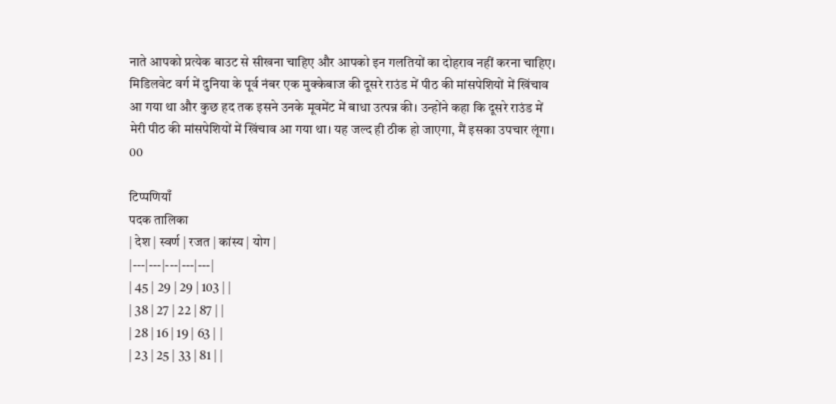नाते आपको प्रत्येक बाउट से सीखना चाहिए और आपको इन गलतियों का दोहराव नहीं करना चाहिए। मिडिलवेट वर्ग में दुनिया के पूर्व नंबर एक मुक्केबाज की दूसरे राउंड में पीठ की मांसपेशियों में खिंचाव आ गया था और कुछ हद तक इसने उनके मूवमेंट में बाधा उत्पन्न की। उन्होंने कहा कि दूसरे राउंड में मेरी पीठ की मांसपेशियों में खिंचाव आ गया था। यह जल्द ही ठीक हो जाएगा, मैं इसका उपचार लूंगा।
00

टिप्पणियाँ
पदक तालिका
| देश | स्वर्ण | रजत | कांस्य | योग |
|---|---|---|---|---|
| 45 | 29 | 29 | 103 | |
| 38 | 27 | 22 | 87 | |
| 28 | 16 | 19 | 63 | |
| 23 | 25 | 33 | 81 | |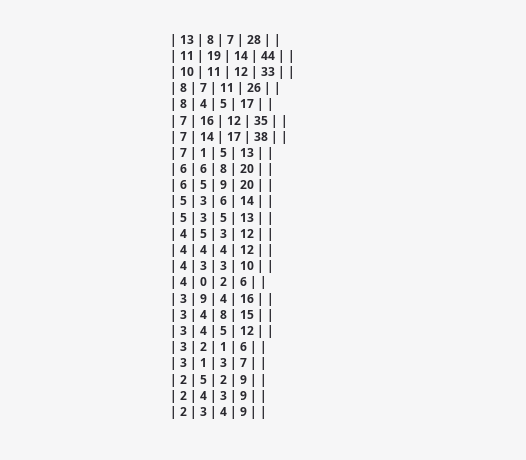| 13 | 8 | 7 | 28 | |
| 11 | 19 | 14 | 44 | |
| 10 | 11 | 12 | 33 | |
| 8 | 7 | 11 | 26 | |
| 8 | 4 | 5 | 17 | |
| 7 | 16 | 12 | 35 | |
| 7 | 14 | 17 | 38 | |
| 7 | 1 | 5 | 13 | |
| 6 | 6 | 8 | 20 | |
| 6 | 5 | 9 | 20 | |
| 5 | 3 | 6 | 14 | |
| 5 | 3 | 5 | 13 | |
| 4 | 5 | 3 | 12 | |
| 4 | 4 | 4 | 12 | |
| 4 | 3 | 3 | 10 | |
| 4 | 0 | 2 | 6 | |
| 3 | 9 | 4 | 16 | |
| 3 | 4 | 8 | 15 | |
| 3 | 4 | 5 | 12 | |
| 3 | 2 | 1 | 6 | |
| 3 | 1 | 3 | 7 | |
| 2 | 5 | 2 | 9 | |
| 2 | 4 | 3 | 9 | |
| 2 | 3 | 4 | 9 | |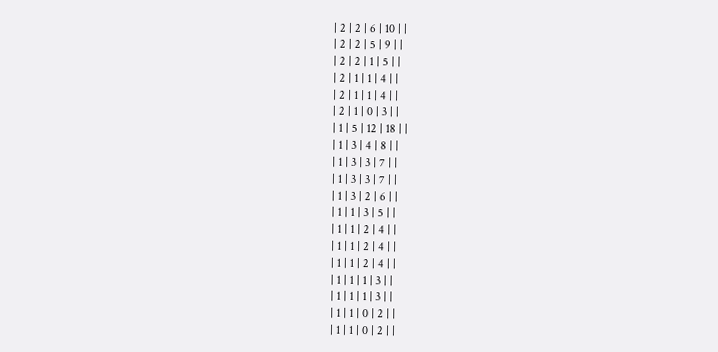| 2 | 2 | 6 | 10 | |
| 2 | 2 | 5 | 9 | |
| 2 | 2 | 1 | 5 | |
| 2 | 1 | 1 | 4 | |
| 2 | 1 | 1 | 4 | |
| 2 | 1 | 0 | 3 | |
| 1 | 5 | 12 | 18 | |
| 1 | 3 | 4 | 8 | |
| 1 | 3 | 3 | 7 | |
| 1 | 3 | 3 | 7 | |
| 1 | 3 | 2 | 6 | |
| 1 | 1 | 3 | 5 | |
| 1 | 1 | 2 | 4 | |
| 1 | 1 | 2 | 4 | |
| 1 | 1 | 2 | 4 | |
| 1 | 1 | 1 | 3 | |
| 1 | 1 | 1 | 3 | |
| 1 | 1 | 0 | 2 | |
| 1 | 1 | 0 | 2 | |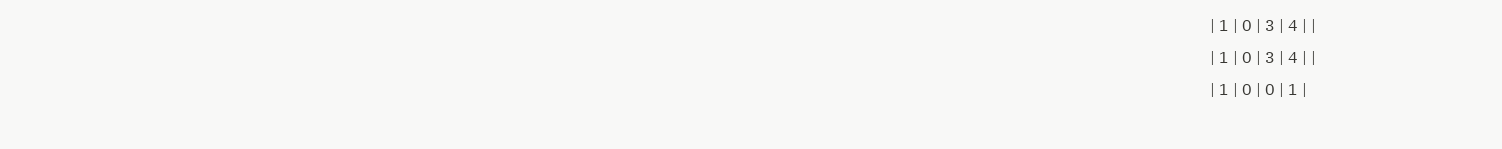| 1 | 0 | 3 | 4 | |
| 1 | 0 | 3 | 4 | |
| 1 | 0 | 0 | 1 |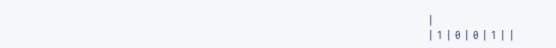|
| 1 | 0 | 0 | 1 | |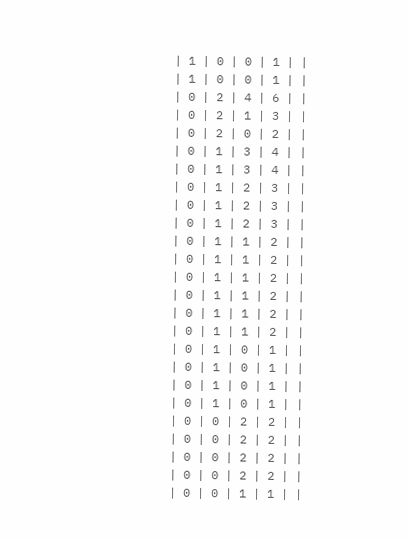| 1 | 0 | 0 | 1 | |
| 1 | 0 | 0 | 1 | |
| 0 | 2 | 4 | 6 | |
| 0 | 2 | 1 | 3 | |
| 0 | 2 | 0 | 2 | |
| 0 | 1 | 3 | 4 | |
| 0 | 1 | 3 | 4 | |
| 0 | 1 | 2 | 3 | |
| 0 | 1 | 2 | 3 | |
| 0 | 1 | 2 | 3 | |
| 0 | 1 | 1 | 2 | |
| 0 | 1 | 1 | 2 | |
| 0 | 1 | 1 | 2 | |
| 0 | 1 | 1 | 2 | |
| 0 | 1 | 1 | 2 | |
| 0 | 1 | 1 | 2 | |
| 0 | 1 | 0 | 1 | |
| 0 | 1 | 0 | 1 | |
| 0 | 1 | 0 | 1 | |
| 0 | 1 | 0 | 1 | |
| 0 | 0 | 2 | 2 | |
| 0 | 0 | 2 | 2 | |
| 0 | 0 | 2 | 2 | |
| 0 | 0 | 2 | 2 | |
| 0 | 0 | 1 | 1 | |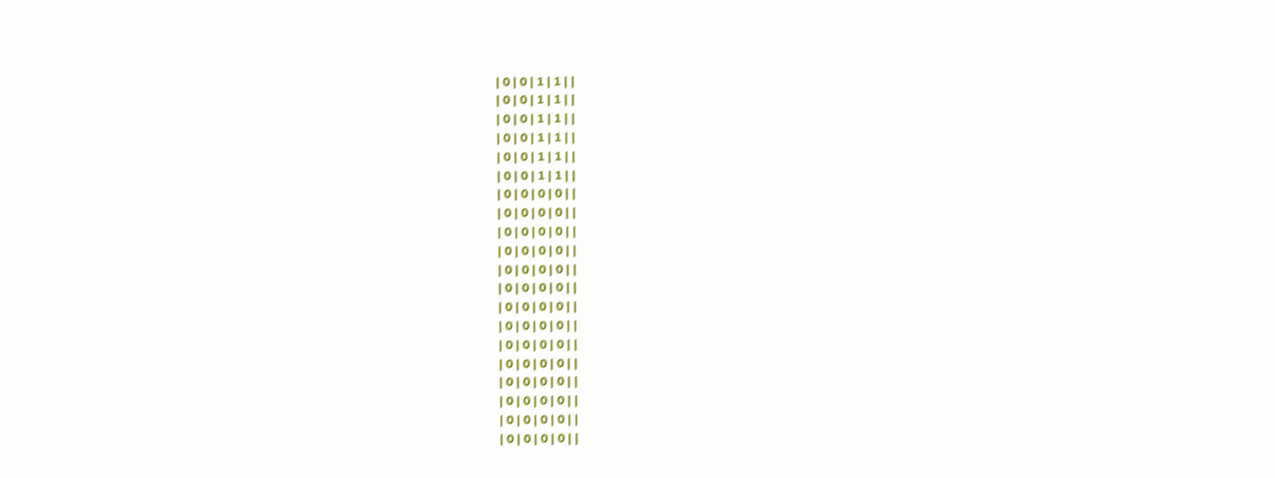| 0 | 0 | 1 | 1 | |
| 0 | 0 | 1 | 1 | |
| 0 | 0 | 1 | 1 | |
| 0 | 0 | 1 | 1 | |
| 0 | 0 | 1 | 1 | |
| 0 | 0 | 1 | 1 | |
| 0 | 0 | 0 | 0 | |
| 0 | 0 | 0 | 0 | |
| 0 | 0 | 0 | 0 | |
| 0 | 0 | 0 | 0 | |
| 0 | 0 | 0 | 0 | |
| 0 | 0 | 0 | 0 | |
| 0 | 0 | 0 | 0 | |
| 0 | 0 | 0 | 0 | |
| 0 | 0 | 0 | 0 | |
| 0 | 0 | 0 | 0 | |
| 0 | 0 | 0 | 0 | |
| 0 | 0 | 0 | 0 | |
| 0 | 0 | 0 | 0 | |
| 0 | 0 | 0 | 0 | |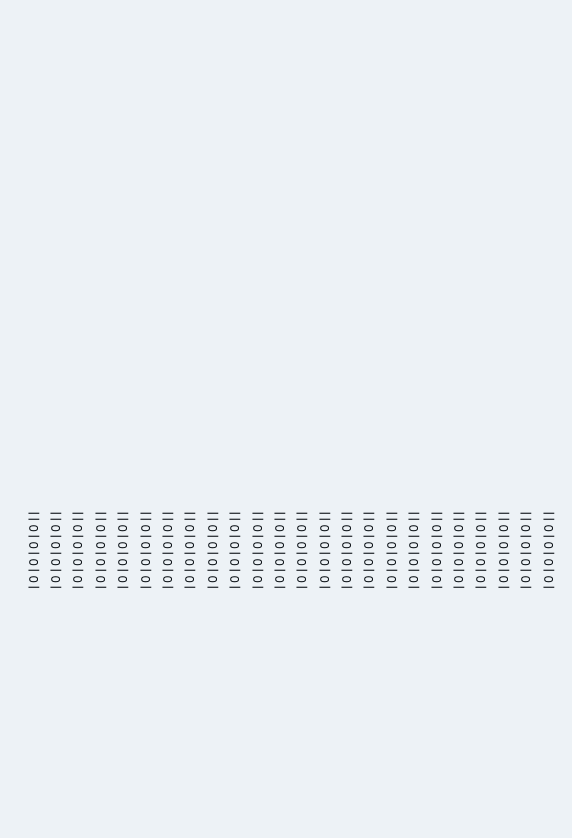| 0 | 0 | 0 | 0 | |
| 0 | 0 | 0 | 0 | |
| 0 | 0 | 0 | 0 | |
| 0 | 0 | 0 | 0 | |
| 0 | 0 | 0 | 0 | |
| 0 | 0 | 0 | 0 | |
| 0 | 0 | 0 | 0 | |
| 0 | 0 | 0 | 0 | |
| 0 | 0 | 0 | 0 | |
| 0 | 0 | 0 | 0 | |
| 0 | 0 | 0 | 0 | |
| 0 | 0 | 0 | 0 | |
| 0 | 0 | 0 | 0 | |
| 0 | 0 | 0 | 0 | |
| 0 | 0 | 0 | 0 | |
| 0 | 0 | 0 | 0 | |
| 0 | 0 | 0 | 0 | |
| 0 | 0 | 0 | 0 | |
| 0 | 0 | 0 | 0 | |
| 0 | 0 | 0 | 0 | |
| 0 | 0 | 0 | 0 | |
| 0 | 0 | 0 | 0 | |
| 0 | 0 | 0 | 0 | |
| 0 | 0 | 0 | 0 | |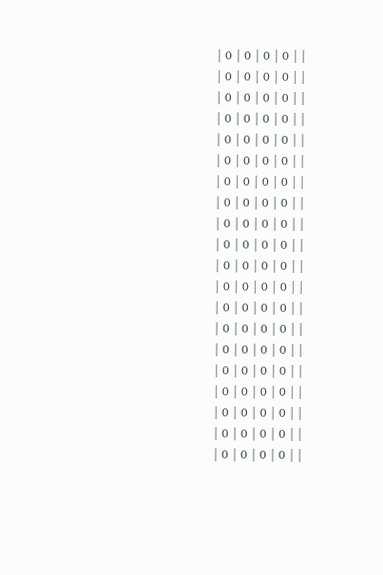| 0 | 0 | 0 | 0 | |
| 0 | 0 | 0 | 0 | |
| 0 | 0 | 0 | 0 | |
| 0 | 0 | 0 | 0 | |
| 0 | 0 | 0 | 0 | |
| 0 | 0 | 0 | 0 | |
| 0 | 0 | 0 | 0 | |
| 0 | 0 | 0 | 0 | |
| 0 | 0 | 0 | 0 | |
| 0 | 0 | 0 | 0 | |
| 0 | 0 | 0 | 0 | |
| 0 | 0 | 0 | 0 | |
| 0 | 0 | 0 | 0 | |
| 0 | 0 | 0 | 0 | |
| 0 | 0 | 0 | 0 | |
| 0 | 0 | 0 | 0 | |
| 0 | 0 | 0 | 0 | |
| 0 | 0 | 0 | 0 | |
| 0 | 0 | 0 | 0 | |
| 0 | 0 | 0 | 0 | |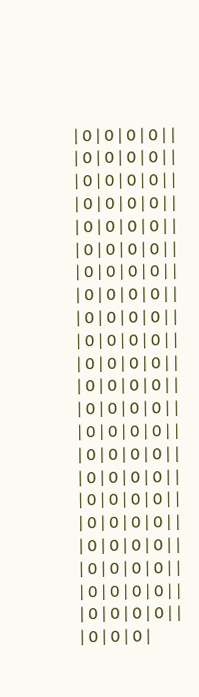| 0 | 0 | 0 | 0 | |
| 0 | 0 | 0 | 0 | |
| 0 | 0 | 0 | 0 | |
| 0 | 0 | 0 | 0 | |
| 0 | 0 | 0 | 0 | |
| 0 | 0 | 0 | 0 | |
| 0 | 0 | 0 | 0 | |
| 0 | 0 | 0 | 0 | |
| 0 | 0 | 0 | 0 | |
| 0 | 0 | 0 | 0 | |
| 0 | 0 | 0 | 0 | |
| 0 | 0 | 0 | 0 | |
| 0 | 0 | 0 | 0 | |
| 0 | 0 | 0 | 0 | |
| 0 | 0 | 0 | 0 | |
| 0 | 0 | 0 | 0 | |
| 0 | 0 | 0 | 0 | |
| 0 | 0 | 0 | 0 | |
| 0 | 0 | 0 | 0 | |
| 0 | 0 | 0 | 0 | |
| 0 | 0 | 0 | 0 | |
| 0 | 0 | 0 | 0 | |
| 0 | 0 | 0 |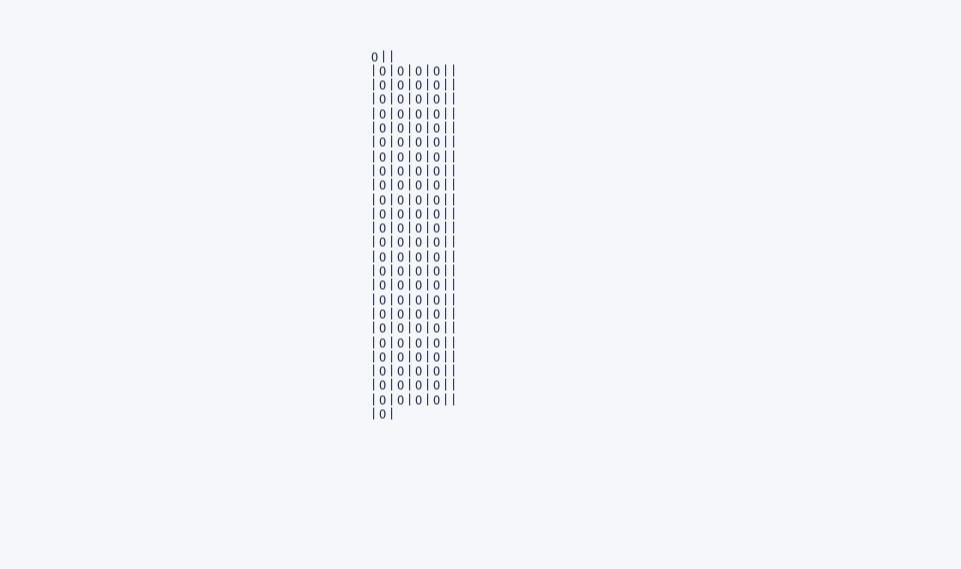0 | |
| 0 | 0 | 0 | 0 | |
| 0 | 0 | 0 | 0 | |
| 0 | 0 | 0 | 0 | |
| 0 | 0 | 0 | 0 | |
| 0 | 0 | 0 | 0 | |
| 0 | 0 | 0 | 0 | |
| 0 | 0 | 0 | 0 | |
| 0 | 0 | 0 | 0 | |
| 0 | 0 | 0 | 0 | |
| 0 | 0 | 0 | 0 | |
| 0 | 0 | 0 | 0 | |
| 0 | 0 | 0 | 0 | |
| 0 | 0 | 0 | 0 | |
| 0 | 0 | 0 | 0 | |
| 0 | 0 | 0 | 0 | |
| 0 | 0 | 0 | 0 | |
| 0 | 0 | 0 | 0 | |
| 0 | 0 | 0 | 0 | |
| 0 | 0 | 0 | 0 | |
| 0 | 0 | 0 | 0 | |
| 0 | 0 | 0 | 0 | |
| 0 | 0 | 0 | 0 | |
| 0 | 0 | 0 | 0 | |
| 0 | 0 | 0 | 0 | |
| 0 |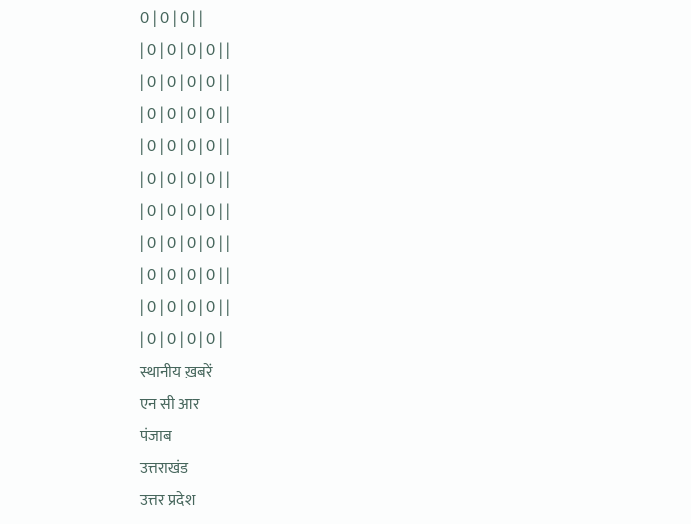0 | 0 | 0 | |
| 0 | 0 | 0 | 0 | |
| 0 | 0 | 0 | 0 | |
| 0 | 0 | 0 | 0 | |
| 0 | 0 | 0 | 0 | |
| 0 | 0 | 0 | 0 | |
| 0 | 0 | 0 | 0 | |
| 0 | 0 | 0 | 0 | |
| 0 | 0 | 0 | 0 | |
| 0 | 0 | 0 | 0 | |
| 0 | 0 | 0 | 0 |
स्थानीय ख़बरें
एन सी आर
पंजाब
उत्तराखंड
उत्तर प्रदेश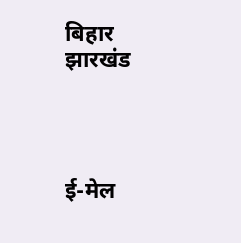बिहार
झारखंड




ई-मेल